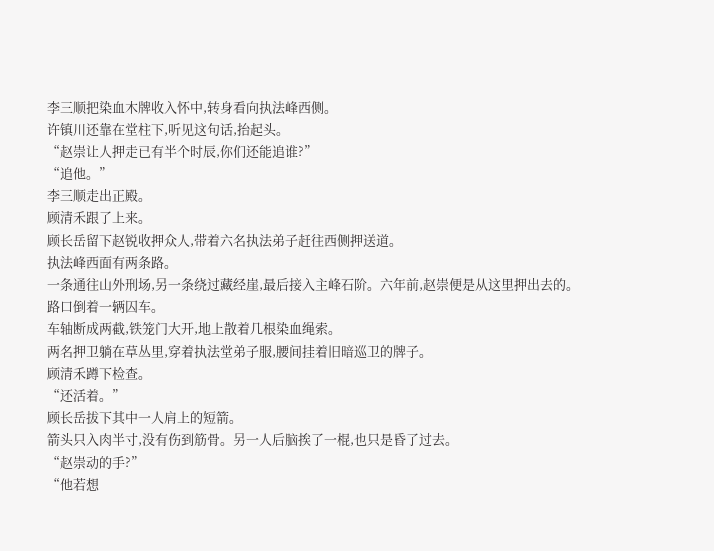李三顺把染血木牌收入怀中,转身看向执法峰西侧。
许镇川还靠在堂柱下,听见这句话,抬起头。
“赵崇让人押走已有半个时辰,你们还能追谁?”
“追他。”
李三顺走出正殿。
顾清禾跟了上来。
顾长岳留下赵锐收押众人,带着六名执法弟子赶往西侧押送道。
执法峰西面有两条路。
一条通往山外刑场,另一条绕过藏经崖,最后接入主峰石阶。六年前,赵崇便是从这里押出去的。
路口倒着一辆囚车。
车轴断成两截,铁笼门大开,地上散着几根染血绳索。
两名押卫躺在草丛里,穿着执法堂弟子服,腰间挂着旧暗巡卫的牌子。
顾清禾蹲下检查。
“还活着。”
顾长岳拔下其中一人肩上的短箭。
箭头只入肉半寸,没有伤到筋骨。另一人后脑挨了一棍,也只是昏了过去。
“赵崇动的手?”
“他若想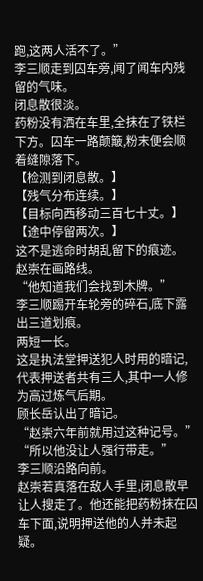跑,这两人活不了。”
李三顺走到囚车旁,闻了闻车内残留的气味。
闭息散很淡。
药粉没有洒在车里,全抹在了铁栏下方。囚车一路颠簸,粉末便会顺着缝隙落下。
【检测到闭息散。】
【残气分布连续。】
【目标向西移动三百七十丈。】
【途中停留两次。】
这不是逃命时胡乱留下的痕迹。
赵崇在画路线。
“他知道我们会找到木牌。”
李三顺踢开车轮旁的碎石,底下露出三道划痕。
两短一长。
这是执法堂押送犯人时用的暗记,代表押送者共有三人,其中一人修为高过炼气后期。
顾长岳认出了暗记。
“赵崇六年前就用过这种记号。”
“所以他没让人强行带走。”
李三顺沿路向前。
赵崇若真落在敌人手里,闭息散早让人搜走了。他还能把药粉抹在囚车下面,说明押送他的人并未起疑。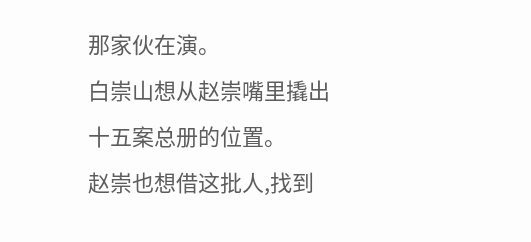那家伙在演。
白崇山想从赵崇嘴里撬出十五案总册的位置。
赵崇也想借这批人,找到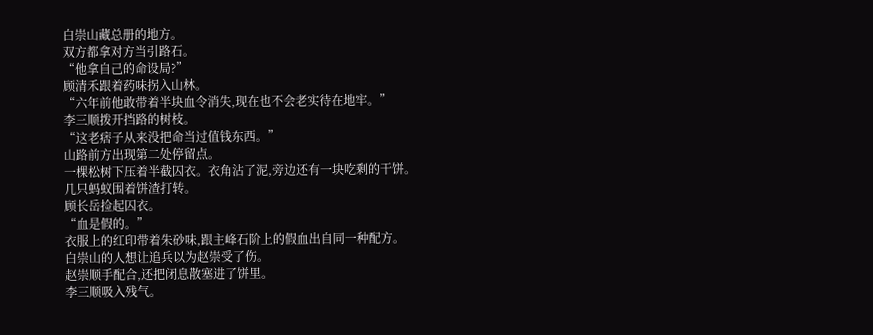白崇山藏总册的地方。
双方都拿对方当引路石。
“他拿自己的命设局?”
顾清禾跟着药味拐入山林。
“六年前他敢带着半块血令消失,现在也不会老实待在地牢。”
李三顺拨开挡路的树枝。
“这老痞子从来没把命当过值钱东西。”
山路前方出现第二处停留点。
一棵松树下压着半截囚衣。衣角沾了泥,旁边还有一块吃剩的干饼。
几只蚂蚁围着饼渣打转。
顾长岳捡起囚衣。
“血是假的。”
衣服上的红印带着朱砂味,跟主峰石阶上的假血出自同一种配方。
白崇山的人想让追兵以为赵崇受了伤。
赵崇顺手配合,还把闭息散塞进了饼里。
李三顺吸入残气。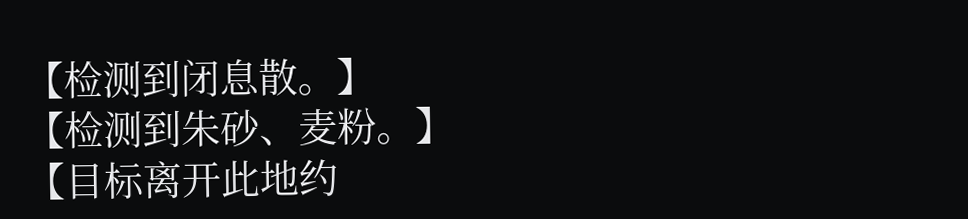【检测到闭息散。】
【检测到朱砂、麦粉。】
【目标离开此地约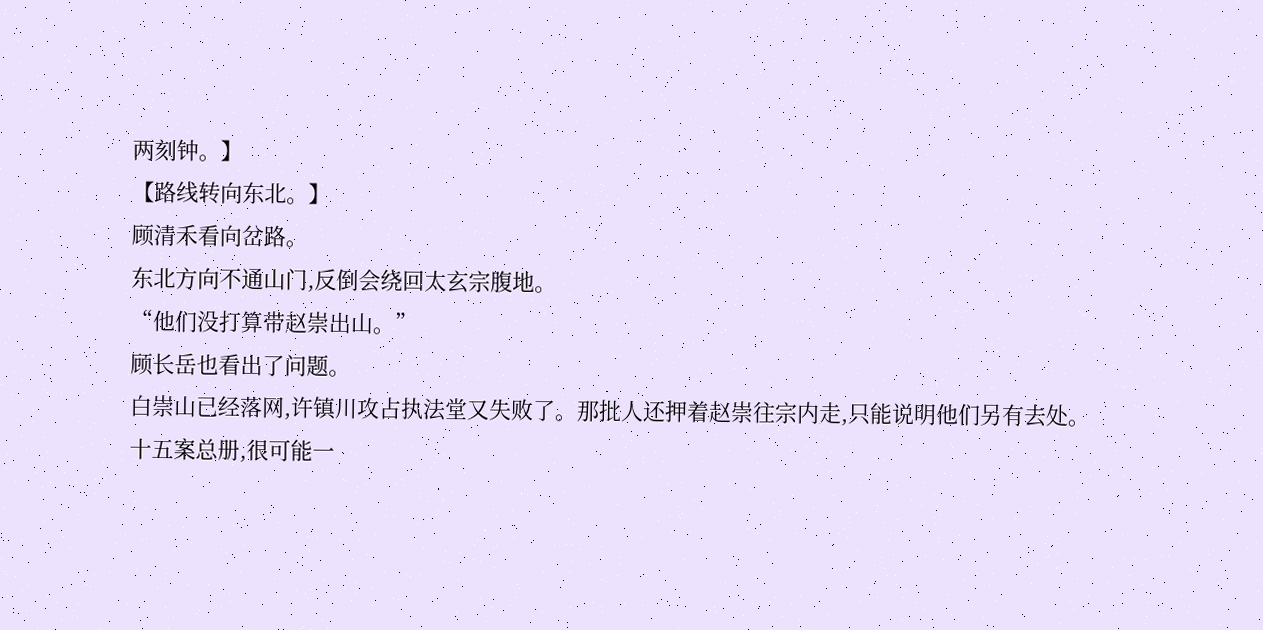两刻钟。】
【路线转向东北。】
顾清禾看向岔路。
东北方向不通山门,反倒会绕回太玄宗腹地。
“他们没打算带赵崇出山。”
顾长岳也看出了问题。
白崇山已经落网,许镇川攻占执法堂又失败了。那批人还押着赵崇往宗内走,只能说明他们另有去处。
十五案总册,很可能一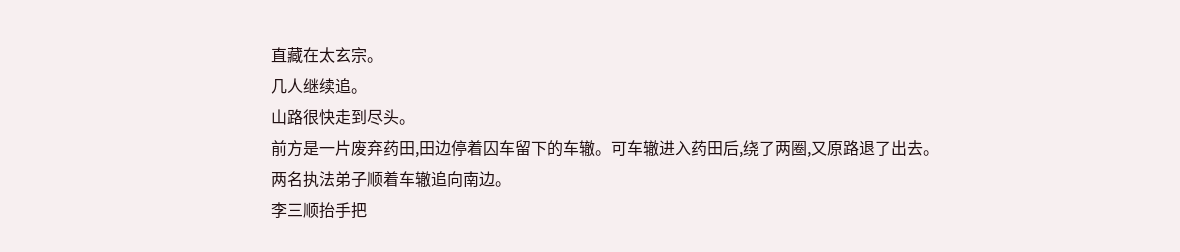直藏在太玄宗。
几人继续追。
山路很快走到尽头。
前方是一片废弃药田,田边停着囚车留下的车辙。可车辙进入药田后,绕了两圈,又原路退了出去。
两名执法弟子顺着车辙追向南边。
李三顺抬手把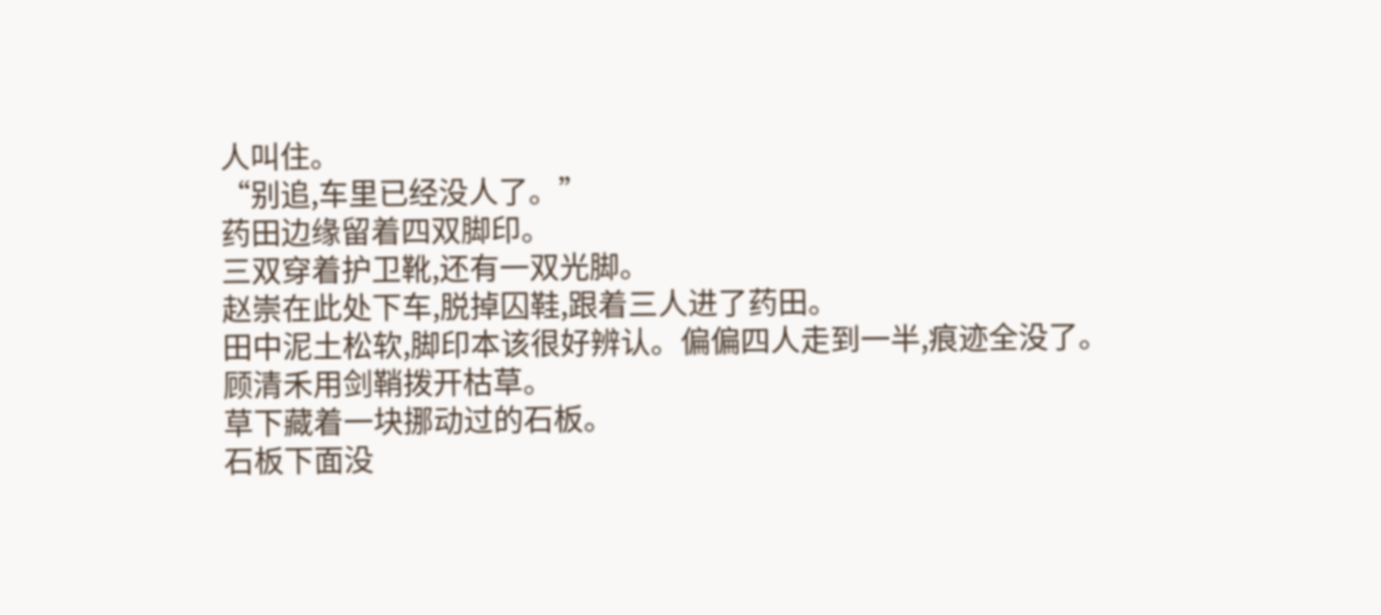人叫住。
“别追,车里已经没人了。”
药田边缘留着四双脚印。
三双穿着护卫靴,还有一双光脚。
赵崇在此处下车,脱掉囚鞋,跟着三人进了药田。
田中泥土松软,脚印本该很好辨认。偏偏四人走到一半,痕迹全没了。
顾清禾用剑鞘拨开枯草。
草下藏着一块挪动过的石板。
石板下面没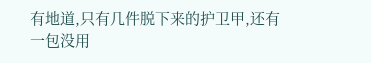有地道,只有几件脱下来的护卫甲,还有一包没用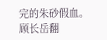完的朱砂假血。
顾长岳翻